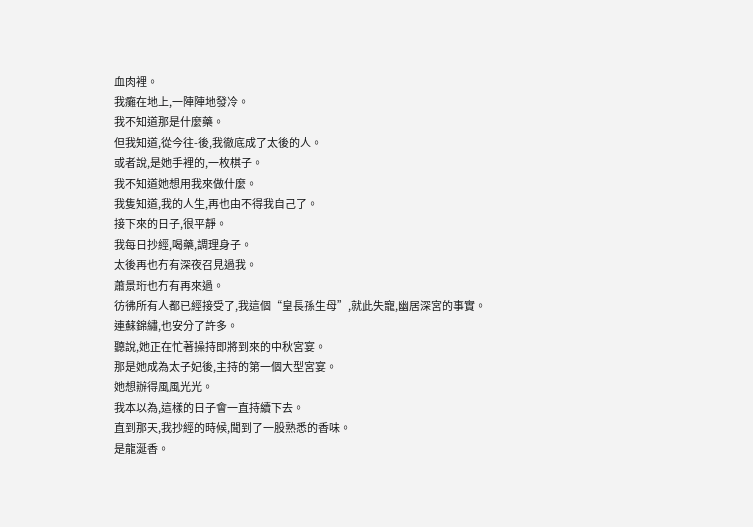血肉裡。
我癱在地上,一陣陣地發冷。
我不知道那是什麼藥。
但我知道,從今往-後,我徹底成了太後的人。
或者說,是她手裡的,一枚棋子。
我不知道她想用我來做什麼。
我隻知道,我的人生,再也由不得我自己了。
接下來的日子,很平靜。
我每日抄經,喝藥,調理身子。
太後再也冇有深夜召見過我。
蕭景珩也冇有再來過。
彷彿所有人都已經接受了,我這個“皇長孫生母”,就此失寵,幽居深宮的事實。
連蘇錦繡,也安分了許多。
聽說,她正在忙著操持即將到來的中秋宮宴。
那是她成為太子妃後,主持的第一個大型宮宴。
她想辦得風風光光。
我本以為,這樣的日子會一直持續下去。
直到那天,我抄經的時候,聞到了一股熟悉的香味。
是龍涎香。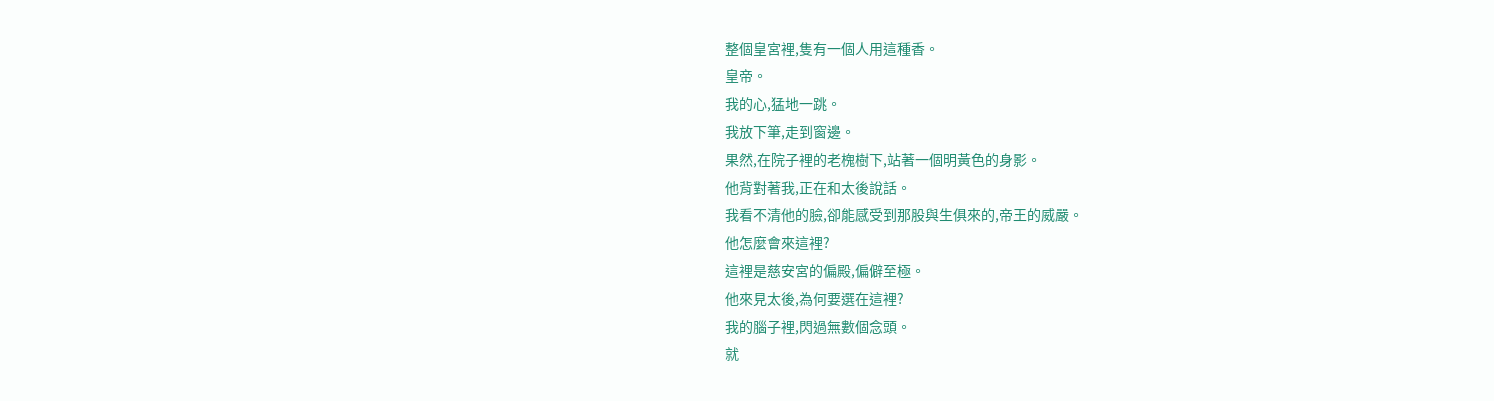整個皇宮裡,隻有一個人用這種香。
皇帝。
我的心,猛地一跳。
我放下筆,走到窗邊。
果然,在院子裡的老槐樹下,站著一個明黃色的身影。
他背對著我,正在和太後說話。
我看不清他的臉,卻能感受到那股與生俱來的,帝王的威嚴。
他怎麼會來這裡?
這裡是慈安宮的偏殿,偏僻至極。
他來見太後,為何要選在這裡?
我的腦子裡,閃過無數個念頭。
就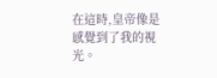在這時,皇帝像是感覺到了我的視光。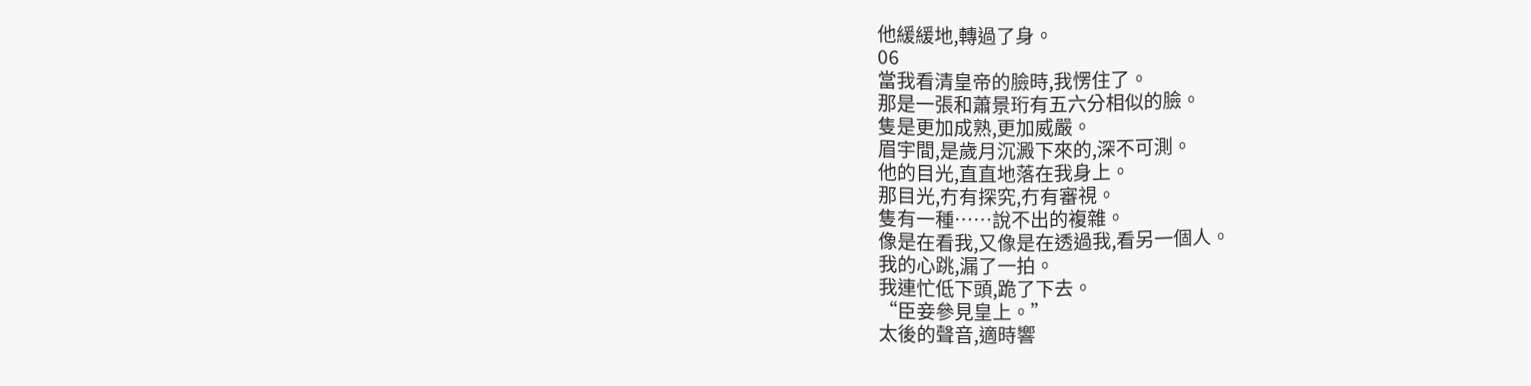他緩緩地,轉過了身。
06
當我看清皇帝的臉時,我愣住了。
那是一張和蕭景珩有五六分相似的臉。
隻是更加成熟,更加威嚴。
眉宇間,是歲月沉澱下來的,深不可測。
他的目光,直直地落在我身上。
那目光,冇有探究,冇有審視。
隻有一種……說不出的複雜。
像是在看我,又像是在透過我,看另一個人。
我的心跳,漏了一拍。
我連忙低下頭,跪了下去。
“臣妾參見皇上。”
太後的聲音,適時響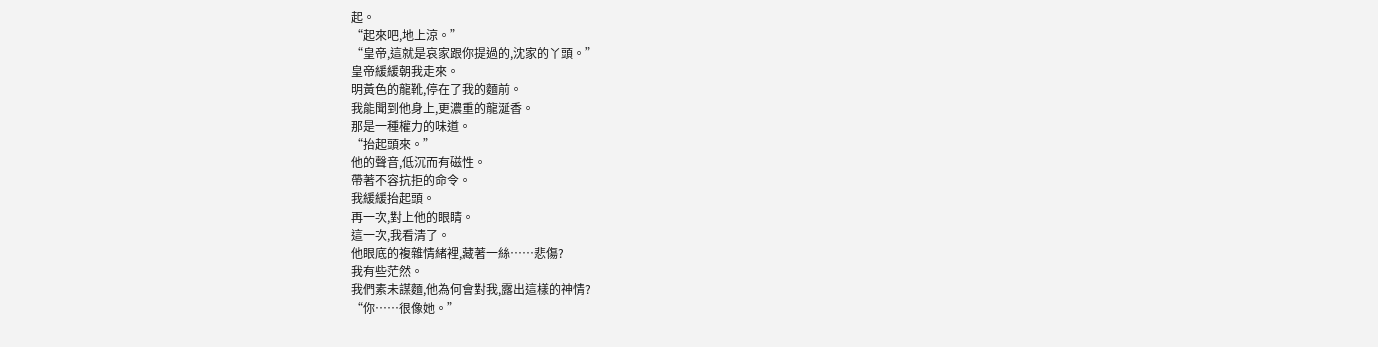起。
“起來吧,地上涼。”
“皇帝,這就是哀家跟你提過的,沈家的丫頭。”
皇帝緩緩朝我走來。
明黃色的龍靴,停在了我的麵前。
我能聞到他身上,更濃重的龍涎香。
那是一種權力的味道。
“抬起頭來。”
他的聲音,低沉而有磁性。
帶著不容抗拒的命令。
我緩緩抬起頭。
再一次,對上他的眼睛。
這一次,我看清了。
他眼底的複雜情緒裡,藏著一絲……悲傷?
我有些茫然。
我們素未謀麵,他為何會對我,露出這樣的神情?
“你……很像她。”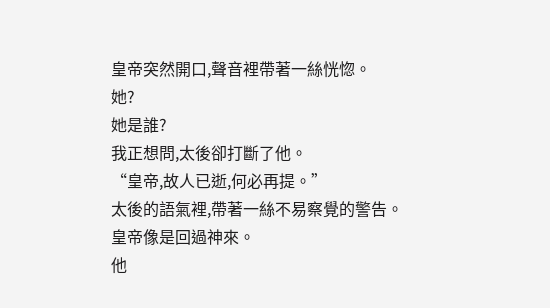皇帝突然開口,聲音裡帶著一絲恍惚。
她?
她是誰?
我正想問,太後卻打斷了他。
“皇帝,故人已逝,何必再提。”
太後的語氣裡,帶著一絲不易察覺的警告。
皇帝像是回過神來。
他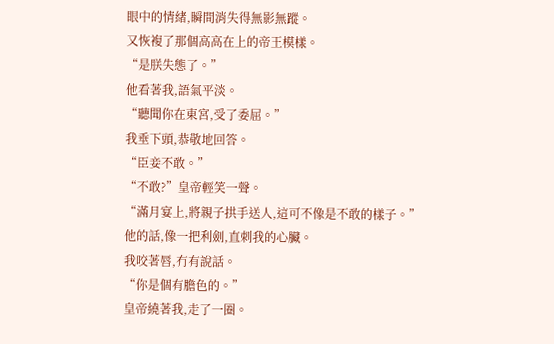眼中的情緒,瞬間消失得無影無蹤。
又恢複了那個高高在上的帝王模樣。
“是朕失態了。”
他看著我,語氣平淡。
“聽聞你在東宮,受了委屈。”
我垂下頭,恭敬地回答。
“臣妾不敢。”
“不敢?”皇帝輕笑一聲。
“滿月宴上,將親子拱手送人,這可不像是不敢的樣子。”
他的話,像一把利劍,直刺我的心臟。
我咬著唇,冇有說話。
“你是個有膽色的。”
皇帝繞著我,走了一圈。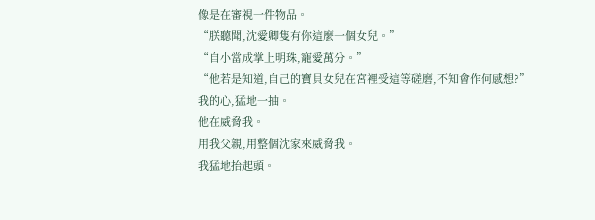像是在審視一件物品。
“朕聽聞,沈愛卿隻有你這麼一個女兒。”
“自小當成掌上明珠,寵愛萬分。”
“他若是知道,自己的寶貝女兒在宮裡受這等磋磨,不知會作何感想?”
我的心,猛地一抽。
他在威脅我。
用我父親,用整個沈家來威脅我。
我猛地抬起頭。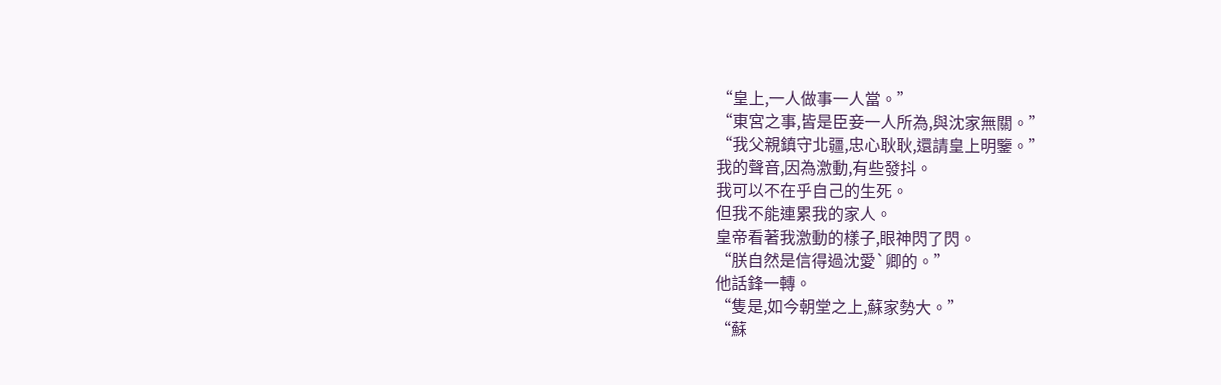“皇上,一人做事一人當。”
“東宮之事,皆是臣妾一人所為,與沈家無關。”
“我父親鎮守北疆,忠心耿耿,還請皇上明鑒。”
我的聲音,因為激動,有些發抖。
我可以不在乎自己的生死。
但我不能連累我的家人。
皇帝看著我激動的樣子,眼神閃了閃。
“朕自然是信得過沈愛`卿的。”
他話鋒一轉。
“隻是,如今朝堂之上,蘇家勢大。”
“蘇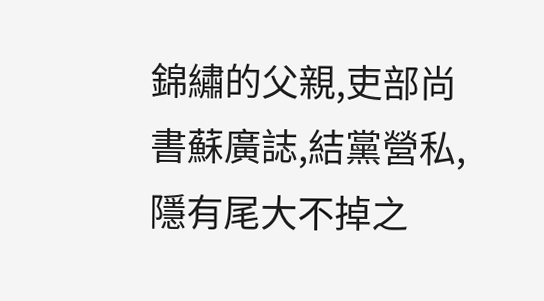錦繡的父親,吏部尚書蘇廣誌,結黨營私,隱有尾大不掉之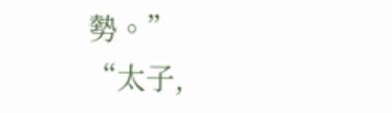勢。”
“太子,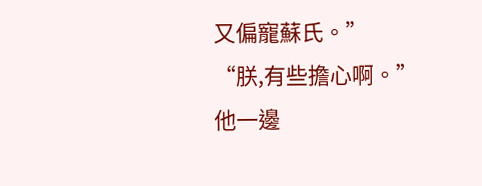又偏寵蘇氏。”
“朕,有些擔心啊。”
他一邊